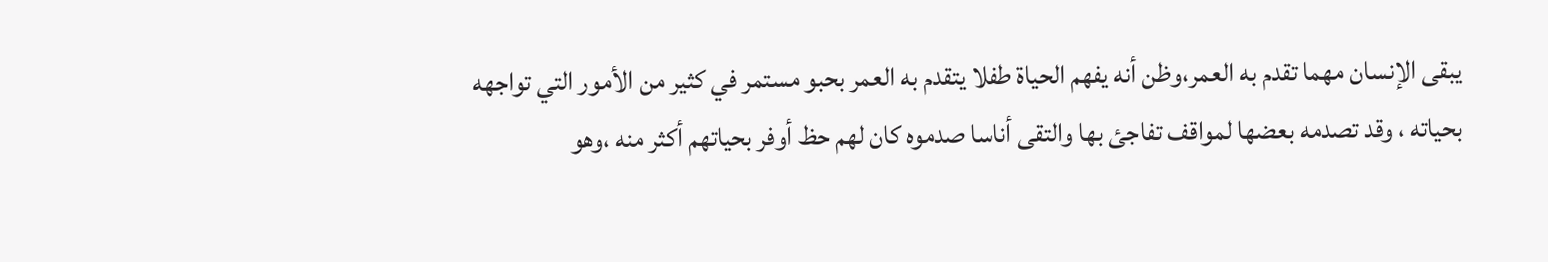يبقى الإنسان مهما تقدم به العمر،وظن أنه يفهم الحياة طفلا يتقدم به العمر بحبو مستمر في كثير من الأمور التي تواجهه بحياته ، وقد تصدمه بعضها لمواقف تفاجئ بها والتقى أناسا صدموه كان لهم حظ أوفر بحياتهم أكثر منه ،وهو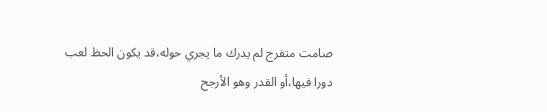صامت متفرج لم يدرك ما يجري حوله،قد يكون الحظ لعب دورا فيها،أو القدر وهو الأرجح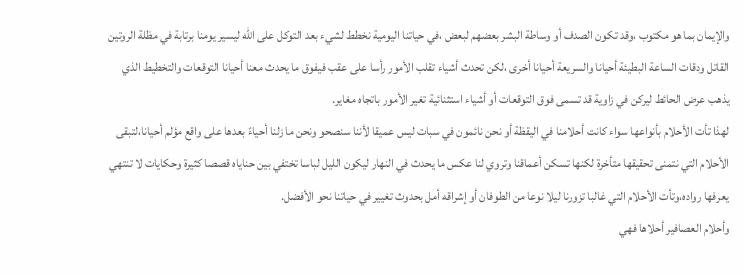والإيمان بما هو مكتوب ،وقد تكون الصدف أو وساطة البشر بعضهم لبعض ،في حياتنا اليومية نخطط لشيء بعد التوكل على الله ليسير يومنا برتابة في مظلة الروتين القاتل ودقات الساعة البطيئة أحيانا والسريعة أحيانا أخرى ،لكن تحدث أشياء تقلب الأمور رأسا على عقب فيفوق ما يحدث معنا أحيانا التوقعات والتخطيط الذي يذهب عرض الحائط ليركن في زاوية قد تسمى فوق التوقعات أو أشياء استثنائية تغير الأمور باتجاه مغاير.
لهذا تأت الأحلام بأنواعها سواء كانت أحلامنا في اليقظة أو نحن نائمون في سبات ليس عميقا لأننا سنصحو ونحن ما زلنا أحياءً بعدها على واقع مؤلم أحيانا،لتبقى الأحلام التي نتمنى تحقيقها متأخرة لكنها تسكن أعماقنا وتروي لنا عكس ما يحدث في النهار ليكون الليل لباسا تختفي بين حناياه قصصا كثيرة وحكايات لا تنتهي يعرفها رواده،وتأت الأحلام التي غالبا تزورنا ليلا نوعا من الطوفان أو إشراقه أمل بحدوث تغيير في حياتنا نحو الأفضل.
وأحلام العصافير أحلاها فهي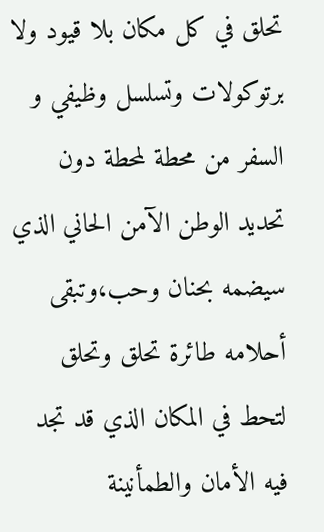تحلق في كل مكان بلا قيود ولا برتوكولات وتسلسل وظيفي و السفر من محطة لمحطة دون تحديد الوطن الآمن الحاني الذي سيضمه بحنان وحب،وتبقى أحلامه طائرة تحلق وتحلق لتحط في المكان الذي قد تجد فيه الأمان والطمأنينة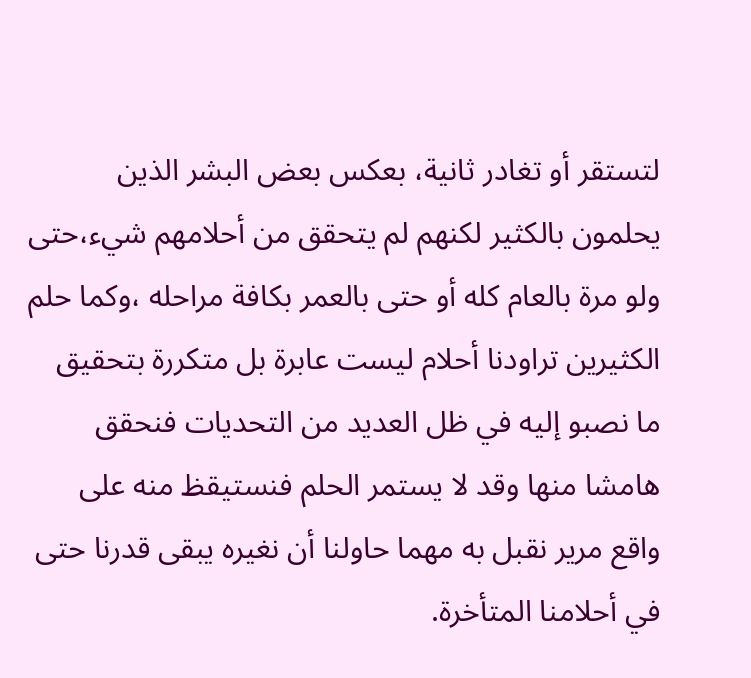لتستقر أو تغادر ثانية، بعكس بعض البشر الذين يحلمون بالكثير لكنهم لم يتحقق من أحلامهم شيء،حتى ولو مرة بالعام كله أو حتى بالعمر بكافة مراحله ،وكما حلم الكثيرين تراودنا أحلام ليست عابرة بل متكررة بتحقيق ما نصبو إليه في ظل العديد من التحديات فنحقق هامشا منها وقد لا يستمر الحلم فنستيقظ منه على واقع مرير نقبل به مهما حاولنا أن نغيره يبقى قدرنا حتى في أحلامنا المتأخرة.